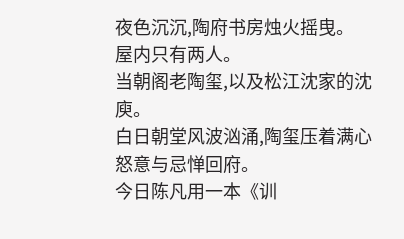夜色沉沉,陶府书房烛火摇曳。
屋内只有两人。
当朝阁老陶玺,以及松江沈家的沈庾。
白日朝堂风波汹涌,陶玺压着满心怒意与忌惮回府。
今日陈凡用一本《训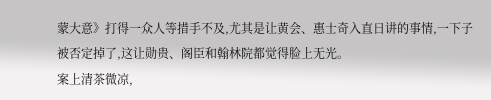蒙大意》打得一众人等措手不及,尤其是让黄会、惠士奇入直日讲的事情,一下子被否定掉了,这让勋贵、阁臣和翰林院都觉得脸上无光。
案上清茶微凉,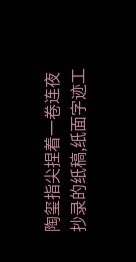陶玺指尖捏着一卷连夜抄录的纸稿,纸面字迹工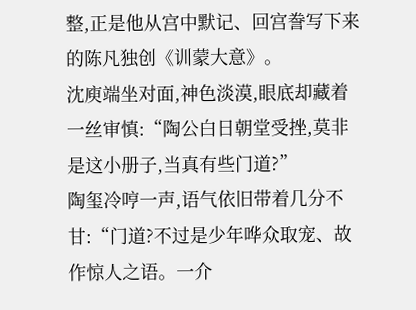整,正是他从宫中默记、回宫誊写下来的陈凡独创《训蒙大意》。
沈庾端坐对面,神色淡漠,眼底却藏着一丝审慎:“陶公白日朝堂受挫,莫非是这小册子,当真有些门道?”
陶玺冷哼一声,语气依旧带着几分不甘:“门道?不过是少年哗众取宠、故作惊人之语。一介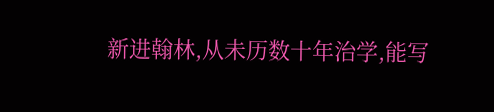新进翰林,从未历数十年治学,能写